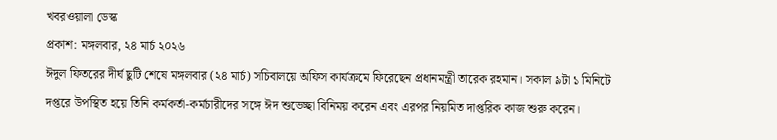খবরওয়ালা ডেস্ক
প্রকাশ: মঙ্গলবার, ২৪ মার্চ ২০২৬
ঈদুল ফিতরের দীর্ঘ ছুটি শেষে মঙ্গলবার (২৪ মার্চ) সচিবালয়ে অফিস কার্যক্রমে ফিরেছেন প্রধানমন্ত্রী তারেক রহমান। সকাল ৯টা ১ মিনিটে দপ্তরে উপস্থিত হয়ে তিনি কর্মকর্তা-কর্মচারীদের সঙ্গে ঈদ শুভেচ্ছা বিনিময় করেন এবং এরপর নিয়মিত দাপ্তরিক কাজ শুরু করেন।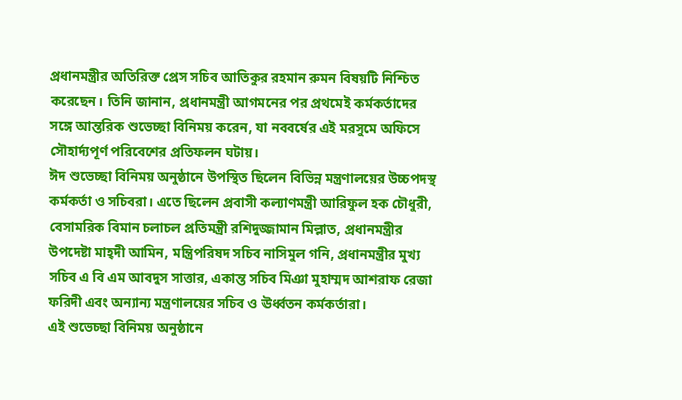প্রধানমন্ত্রীর অতিরিক্ত প্রেস সচিব আতিকুর রহমান রুমন বিষয়টি নিশ্চিত করেছেন। তিনি জানান, প্রধানমন্ত্রী আগমনের পর প্রথমেই কর্মকর্তাদের সঙ্গে আন্তরিক শুভেচ্ছা বিনিময় করেন, যা নববর্ষের এই মরসুমে অফিসে সৌহার্দ্যপূর্ণ পরিবেশের প্রতিফলন ঘটায়।
ঈদ শুভেচ্ছা বিনিময় অনুষ্ঠানে উপস্থিত ছিলেন বিভিন্ন মন্ত্রণালয়ের উচ্চপদস্থ কর্মকর্তা ও সচিবরা। এতে ছিলেন প্রবাসী কল্যাণমন্ত্রী আরিফুল হক চৌধুরী, বেসামরিক বিমান চলাচল প্রতিমন্ত্রী রশিদুজ্জামান মিল্লাত, প্রধানমন্ত্রীর উপদেষ্টা মাহ্দী আমিন, মন্ত্রিপরিষদ সচিব নাসিমুল গনি, প্রধানমন্ত্রীর মুখ্য সচিব এ বি এম আবদুস সাত্তার, একান্ত সচিব মিঞা মুহাম্মদ আশরাফ রেজা ফরিদী এবং অন্যান্য মন্ত্রণালয়ের সচিব ও ঊর্ধ্বতন কর্মকর্তারা।
এই শুভেচ্ছা বিনিময় অনুষ্ঠানে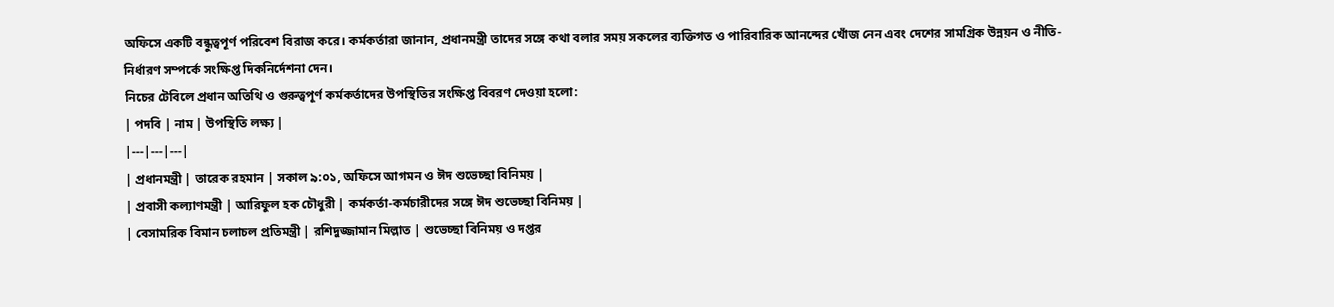অফিসে একটি বন্ধুত্বপূর্ণ পরিবেশ বিরাজ করে। কর্মকর্তারা জানান, প্রধানমন্ত্রী তাদের সঙ্গে কথা বলার সময় সকলের ব্যক্তিগত ও পারিবারিক আনন্দের খোঁজ নেন এবং দেশের সামগ্রিক উন্নয়ন ও নীতি-নির্ধারণ সম্পর্কে সংক্ষিপ্ত দিকনির্দেশনা দেন।
নিচের টেবিলে প্রধান অতিথি ও গুরুত্বপূর্ণ কর্মকর্তাদের উপস্থিতির সংক্ষিপ্ত বিবরণ দেওয়া হলো:
| পদবি | নাম | উপস্থিতি লক্ষ্য |
|---|---|---|
| প্রধানমন্ত্রী | তারেক রহমান | সকাল ৯:০১, অফিসে আগমন ও ঈদ শুভেচ্ছা বিনিময় |
| প্রবাসী কল্যাণমন্ত্রী | আরিফুল হক চৌধুরী | কর্মকর্তা-কর্মচারীদের সঙ্গে ঈদ শুভেচ্ছা বিনিময় |
| বেসামরিক বিমান চলাচল প্রতিমন্ত্রী | রশিদুজ্জামান মিল্লাত | শুভেচ্ছা বিনিময় ও দপ্তর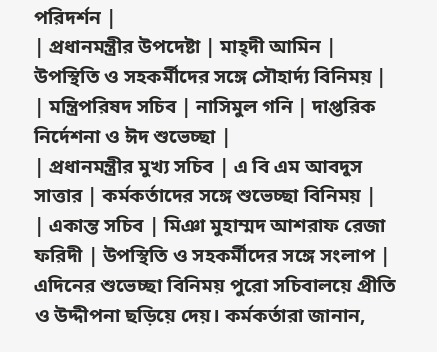পরিদর্শন |
| প্রধানমন্ত্রীর উপদেষ্টা | মাহ্দী আমিন | উপস্থিতি ও সহকর্মীদের সঙ্গে সৌহার্দ্য বিনিময় |
| মন্ত্রিপরিষদ সচিব | নাসিমুল গনি | দাপ্তরিক নির্দেশনা ও ঈদ শুভেচ্ছা |
| প্রধানমন্ত্রীর মুখ্য সচিব | এ বি এম আবদুস সাত্তার | কর্মকর্তাদের সঙ্গে শুভেচ্ছা বিনিময় |
| একান্ত সচিব | মিঞা মুহাম্মদ আশরাফ রেজা ফরিদী | উপস্থিতি ও সহকর্মীদের সঙ্গে সংলাপ |
এদিনের শুভেচ্ছা বিনিময় পুরো সচিবালয়ে প্রীতি ও উদ্দীপনা ছড়িয়ে দেয়। কর্মকর্তারা জানান,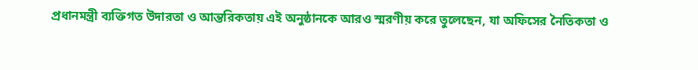প্রধানমন্ত্রী ব্যক্তিগত উদারতা ও আন্তরিকতায় এই অনুষ্ঠানকে আরও স্মরণীয় করে তুলেছেন, যা অফিসের নৈতিকতা ও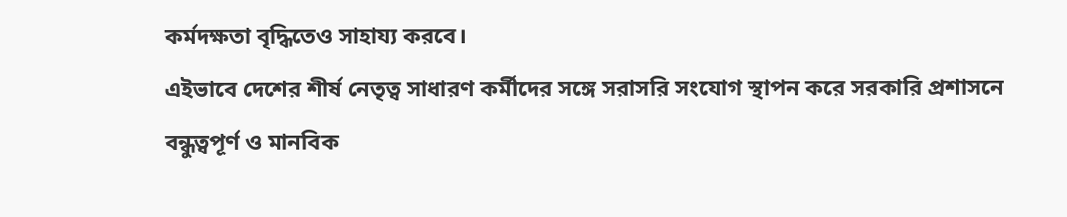কর্মদক্ষতা বৃদ্ধিতেও সাহায্য করবে।
এইভাবে দেশের শীর্ষ নেতৃত্ব সাধারণ কর্মীদের সঙ্গে সরাসরি সংযোগ স্থাপন করে সরকারি প্রশাসনে বন্ধুত্বপূর্ণ ও মানবিক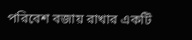পরিবেশ বজায় রাখার একটি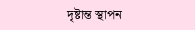দৃষ্টান্ত স্থাপন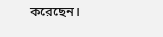করেছেন।